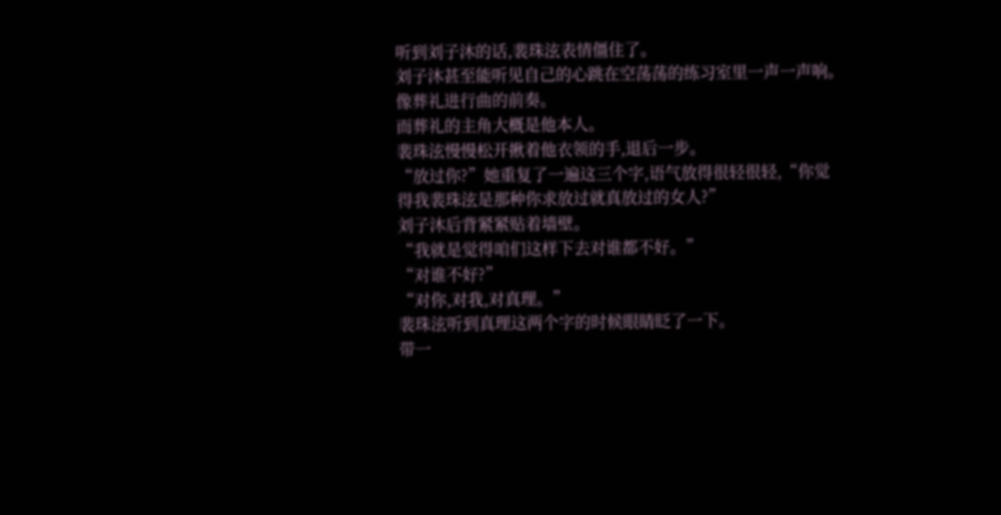听到刘子沐的话,裴珠泫表情僵住了。
刘子沐甚至能听见自己的心跳在空荡荡的练习室里一声一声响。
像葬礼进行曲的前奏。
而葬礼的主角大概是他本人。
裴珠泫慢慢松开揪着他衣领的手,退后一步。
“放过你?”她重复了一遍这三个字,语气放得很轻很轻,“你觉得我裴珠泫是那种你求放过就真放过的女人?”
刘子沐后背紧紧贴着墙壁。
“我就是觉得咱们这样下去对谁都不好。”
“对谁不好?”
“对你,对我,对真理。”
裴珠泫听到真理这两个字的时候眼睛眨了一下。
带一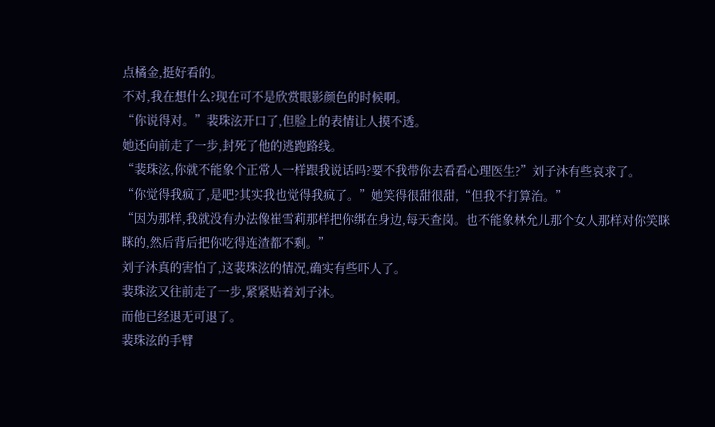点橘金,挺好看的。
不对,我在想什么?现在可不是欣赏眼影颜色的时候啊。
“你说得对。”裴珠泫开口了,但脸上的表情让人摸不透。
她还向前走了一步,封死了他的逃跑路线。
“裴珠泫,你就不能象个正常人一样跟我说话吗?要不我带你去看看心理医生?”刘子沐有些哀求了。
“你觉得我疯了,是吧?其实我也觉得我疯了。”她笑得很甜很甜,“但我不打算治。”
“因为那样,我就没有办法像崔雪莉那样把你绑在身边,每天查岗。也不能象林允儿那个女人那样对你笑眯眯的,然后背后把你吃得连渣都不剩。”
刘子沐真的害怕了,这裴珠泫的情况,确实有些吓人了。
裴珠泫又往前走了一步,紧紧贴着刘子沐。
而他已经退无可退了。
裴珠泫的手臂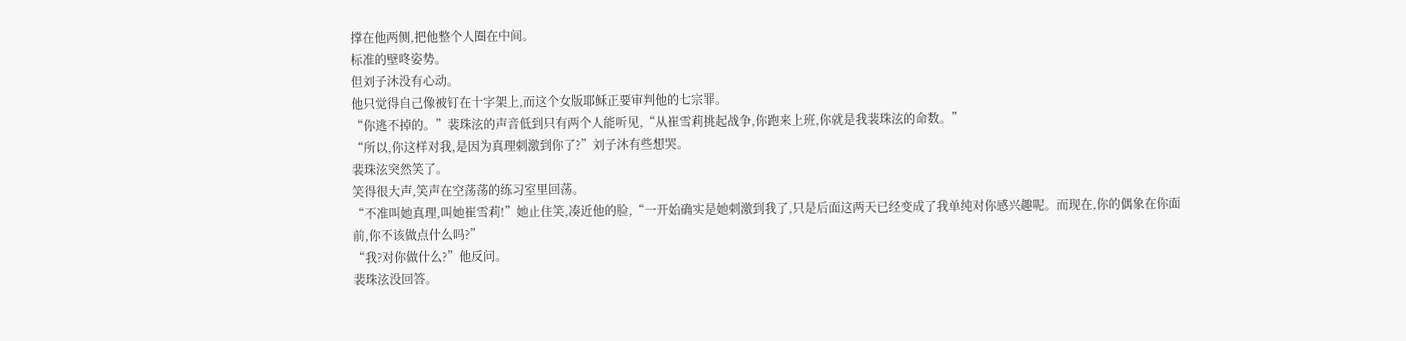撑在他两侧,把他整个人圈在中间。
标准的壁咚姿势。
但刘子沐没有心动。
他只觉得自己像被钉在十字架上,而这个女版耶稣正要审判他的七宗罪。
“你逃不掉的。”裴珠泫的声音低到只有两个人能听见,“从崔雪莉挑起战争,你跑来上班,你就是我裴珠泫的命数。”
“所以,你这样对我,是因为真理刺激到你了?”刘子沐有些想哭。
裴珠泫突然笑了。
笑得很大声,笑声在空荡荡的练习室里回荡。
“不准叫她真理,叫她崔雪莉!”她止住笑,凑近他的脸,“一开始确实是她刺激到我了,只是后面这两天已经变成了我单纯对你感兴趣呢。而现在,你的偶象在你面前,你不该做点什么吗?”
“我?对你做什么?”他反问。
裴珠泫没回答。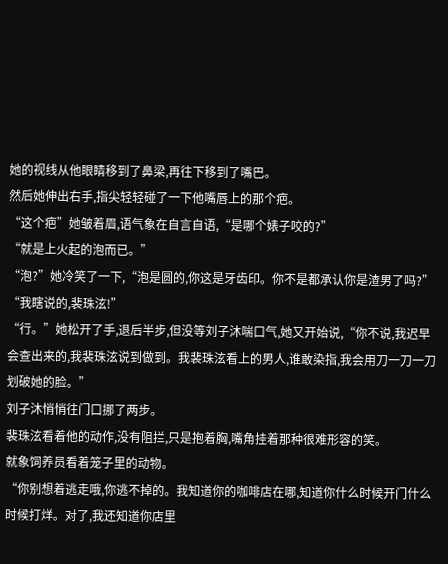她的视线从他眼睛移到了鼻梁,再往下移到了嘴巴。
然后她伸出右手,指尖轻轻碰了一下他嘴唇上的那个疤。
“这个疤”她皱着眉,语气象在自言自语,“是哪个婊子咬的?”
“就是上火起的泡而已。”
“泡?”她冷笑了一下,“泡是圆的,你这是牙齿印。你不是都承认你是渣男了吗?”
“我瞎说的,裴珠泫!”
“行。”她松开了手,退后半步,但没等刘子沐喘口气,她又开始说,“你不说,我迟早会查出来的,我裴珠泫说到做到。我裴珠泫看上的男人,谁敢染指,我会用刀一刀一刀划破她的脸。”
刘子沐悄悄往门口挪了两步。
裴珠泫看着他的动作,没有阻拦,只是抱着胸,嘴角挂着那种很难形容的笑。
就象饲养员看着笼子里的动物。
“你别想着逃走哦,你逃不掉的。我知道你的咖啡店在哪,知道你什么时候开门什么时候打烊。对了,我还知道你店里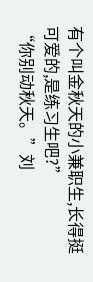有个叫金秋天的小兼职生,长得挺可爱的,是练习生吧?”
“你别动秋天。”刘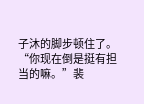子沐的脚步顿住了。
“你现在倒是挺有担当的嘛。”裴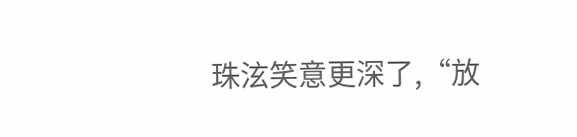珠泫笑意更深了,“放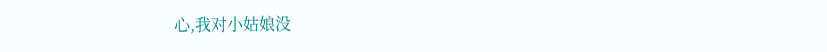心,我对小姑娘没